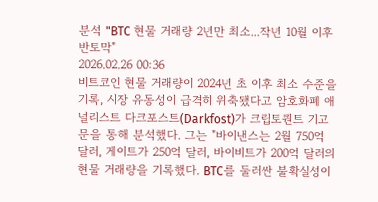분석 "BTC 현물 거래량 2년만 최소...작년 10월 이후 반토막"
2026.02.26 00:36
비트코인 현물 거래량이 2024년 초 이후 최소 수준을 기록, 시장 유동성이 급격히 위축됐다고 암호화폐 애널리스트 다크포스트(Darkfost)가 크립토퀀트 기고문을 통해 분석했다. 그는 "바이낸스는 2월 750억 달러, 게이트가 250억 달러, 바이비트가 200억 달러의 현물 거래량을 기록했다. BTC를 둘러싼 불확실성이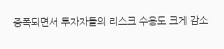증폭되면서 투자자들의 리스크 수용도 크게 감소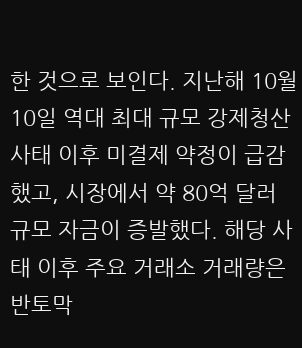한 것으로 보인다. 지난해 10월 10일 역대 최대 규모 강제청산 사태 이후 미결제 약정이 급감했고, 시장에서 약 80억 달러 규모 자금이 증발했다. 해당 사태 이후 주요 거래소 거래량은 반토막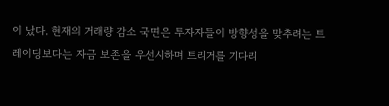이 났다. 현재의 거래량 감소 국면은 투자자들이 방향성을 맞추려는 트레이딩보다는 자금 보존을 우선시하며 트리거를 기다리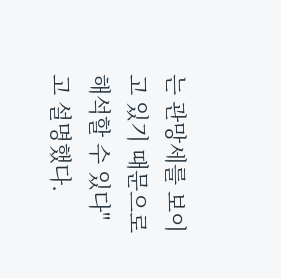는 관망세를 보이고 있기 때문으로 해석할 수 있다"고 설명했다.